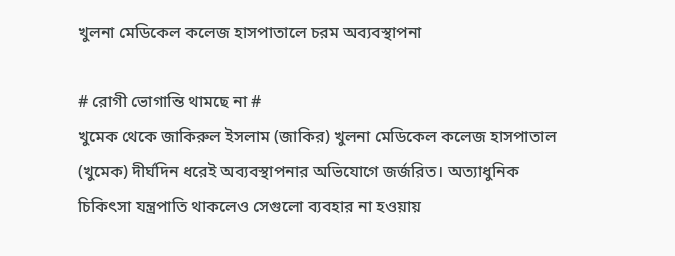খুলনা মেডিকেল কলেজ হাসপাতালে চরম অব্যবস্থাপনা

# রোগী ভোগান্তি থামছে না #
খুমেক থেকে জাকিরুল ইসলাম (জাকির) খুলনা মেডিকেল কলেজ হাসপাতাল (খুমেক) দীর্ঘদিন ধরেই অব্যবস্থাপনার অভিযোগে জর্জরিত। অত্যাধুনিক চিকিৎসা যন্ত্রপাতি থাকলেও সেগুলো ব্যবহার না হওয়ায়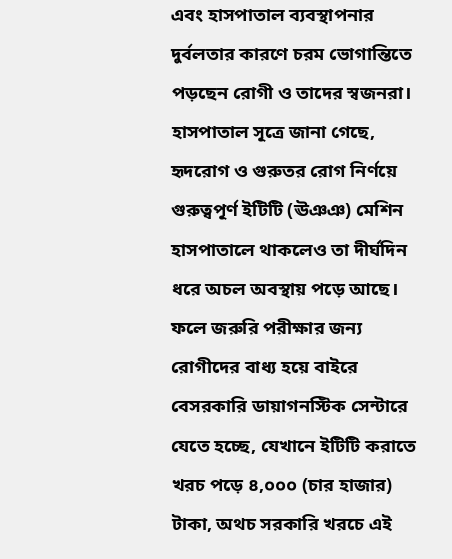এবং হাসপাতাল ব্যবস্থাপনার দুর্বলতার কারণে চরম ভোগান্তিতে পড়ছেন রোগী ও তাদের স্বজনরা। হাসপাতাল সূত্রে জানা গেছে, হৃদরোগ ও গুরুতর রোগ নির্ণয়ে গুরুত্বপূর্ণ ইটিটি (ঊঞঞ) মেশিন হাসপাতালে থাকলেও তা দীর্ঘদিন ধরে অচল অবস্থায় পড়ে আছে। ফলে জরুরি পরীক্ষার জন্য রোগীদের বাধ্য হয়ে বাইরে বেসরকারি ডায়াগনস্টিক সেন্টারে যেতে হচ্ছে, যেখানে ইটিটি করাতে খরচ পড়ে ৪,০০০ (চার হাজার) টাকা, অথচ সরকারি খরচে এই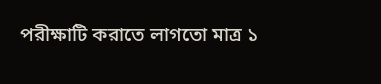পরীক্ষাটি করাতে লাগতো মাত্র ১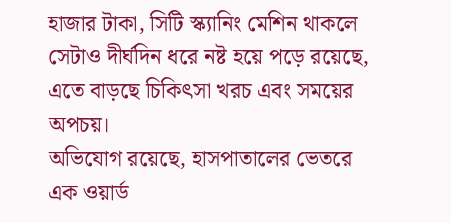হাজার টাকা, সিটি স্ক্যানিং মেশিন থাকলে সেটাও দীর্ঘদিন ধরে নষ্ট হয়ে পড়ে রয়েছে, এতে বাড়ছে চিকিৎসা খরচ এবং সময়ের অপচয়।
অভিযোগ রয়েছে, হাসপাতালের ভেতরে এক ওয়ার্ড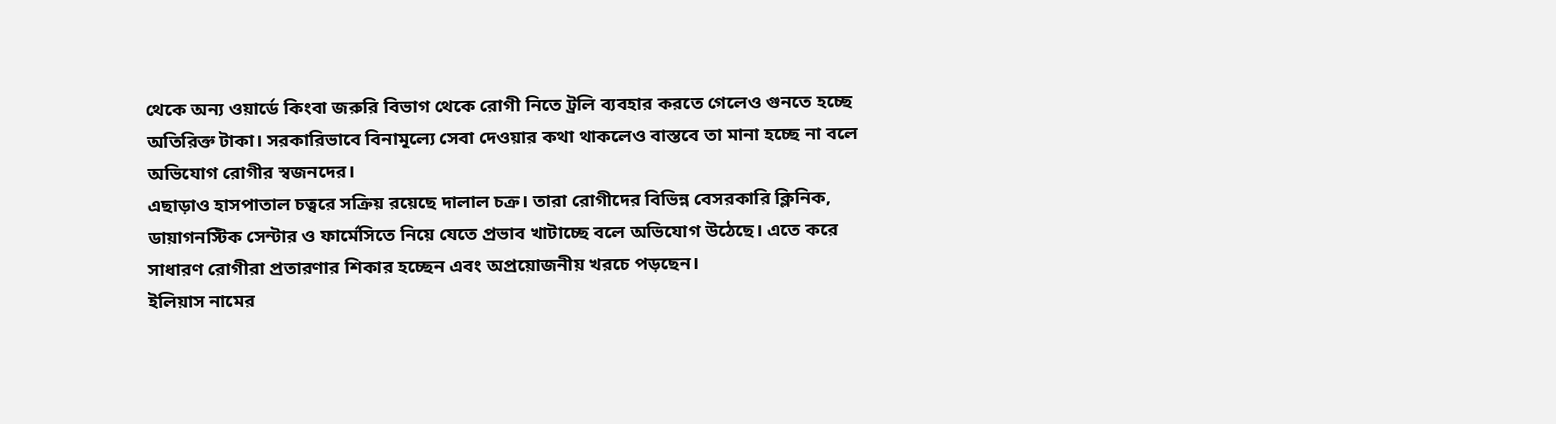থেকে অন্য ওয়ার্ডে কিংবা জরুরি বিভাগ থেকে রোগী নিতে ট্রলি ব্যবহার করতে গেলেও গুনতে হচ্ছে অতিরিক্ত টাকা। সরকারিভাবে বিনামূল্যে সেবা দেওয়ার কথা থাকলেও বাস্তবে তা মানা হচ্ছে না বলে অভিযোগ রোগীর স্বজনদের।
এছাড়াও হাসপাতাল চত্বরে সক্রিয় রয়েছে দালাল চক্র। তারা রোগীদের বিভিন্ন বেসরকারি ক্লিনিক, ডায়াগনস্টিক সেন্টার ও ফার্মেসিতে নিয়ে যেতে প্রভাব খাটাচ্ছে বলে অভিযোগ উঠেছে। এতে করে সাধারণ রোগীরা প্রতারণার শিকার হচ্ছেন এবং অপ্রয়োজনীয় খরচে পড়ছেন।
ইলিয়াস নামের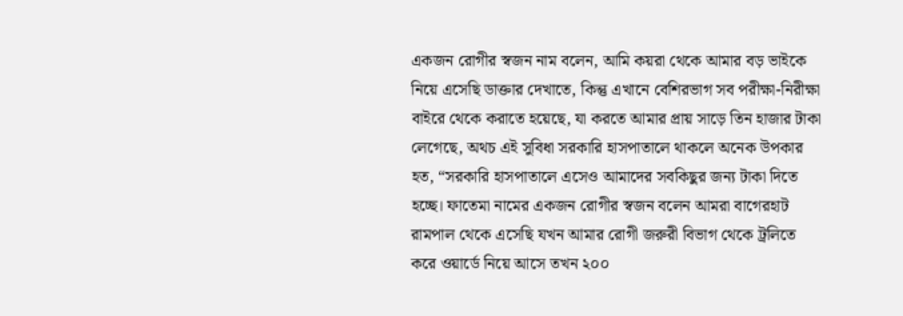একজন রোগীর স্বজন নাম বলেন, আমি কয়রা থেকে আমার বড় ভাইকে নিয়ে এসেছি ডাক্তার দেখাতে, কিন্তু এখানে বেশিরভাগ সব পরীক্ষা-নিরীক্ষা বাইরে থেকে করাতে হয়েছে, যা করতে আমার প্রায় সাড়ে তিন হাজার টাকা লেগেছে, অথচ এই সুবিধা সরকারি হাসপাতালে থাকলে অনেক উপকার হত, “সরকারি হাসপাতালে এসেও আমাদের সবকিছুর জন্য টাকা দিতে হচ্ছে। ফাতেমা নামের একজন রোগীর স্বজন বলেন আমরা বাগেরহাট রামপাল থেকে এসেছি যখন আমার রোগী জরুরী বিভাগ থেকে ট্রলিতে করে ওয়ার্ডে নিয়ে আসে তখন ২০০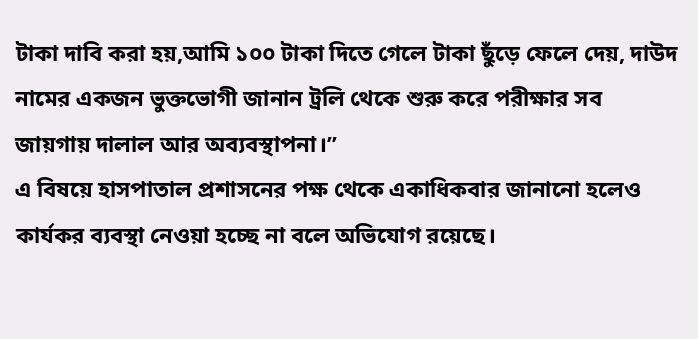টাকা দাবি করা হয়,আমি ১০০ টাকা দিতে গেলে টাকা ছুঁড়ে ফেলে দেয়, দাউদ নামের একজন ভুক্তভোগী জানান ট্রলি থেকে শুরু করে পরীক্ষার সব জায়গায় দালাল আর অব্যবস্থাপনা।”
এ বিষয়ে হাসপাতাল প্রশাসনের পক্ষ থেকে একাধিকবার জানানো হলেও কার্যকর ব্যবস্থা নেওয়া হচ্ছে না বলে অভিযোগ রয়েছে।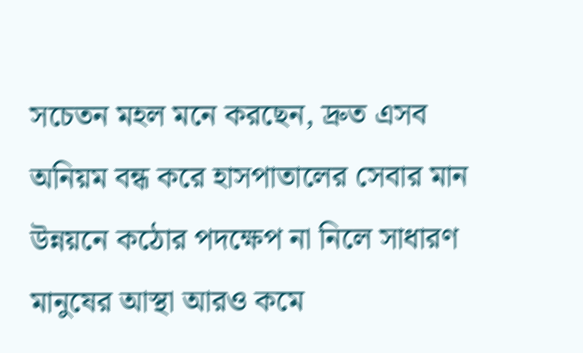সচেতন মহল মনে করছেন, দ্রুত এসব অনিয়ম বন্ধ করে হাসপাতালের সেবার মান উন্নয়নে কঠোর পদক্ষেপ না নিলে সাধারণ মানুষের আস্থা আরও কমে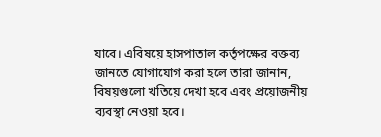যাবে। এবিষয়ে হাসপাতাল কর্তৃপক্ষের বক্তব্য জানতে যোগাযোগ করা হলে তারা জানান, বিষয়গুলো খতিয়ে দেখা হবে এবং প্রয়োজনীয় ব্যবস্থা নেওয়া হবে।